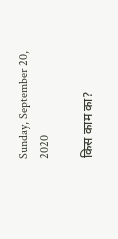Sunday, September 20, 2020

किस काम का?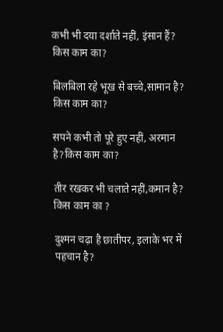कभी भी दया दर्शाते नहीं, इंसान हैं? किस काम का?

बिलबिला रहे भूख से बच्चे,सामान है? किस काम का?

सपने कभी तो पूरे हुए नहीं, अरमान है?किस काम का?

तीर रखकर भी चलाते नहीं,कमान है? किस काम का ?

दुश्मन चढ़ा है छातीपर, इलाके भर में पहचान है?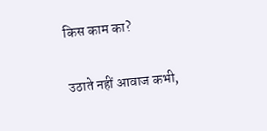किस काम का?

उठाते नहीं आवाज कभी,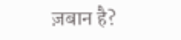ज़बान है?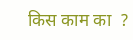किस काम का  ?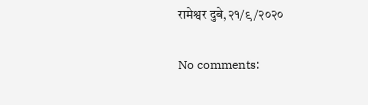रामेश्वर दुबे,२१/९/२०२०

No comments: